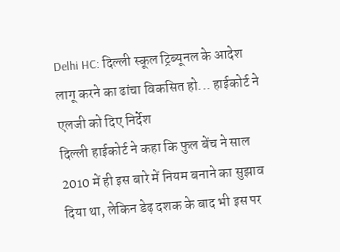Delhi HC: दिल्ली स्कूल ट्रिब्यूनल के आदेश लागू करने का ढांचा विकसित हो... हाईकोर्ट ने एलजी को दिए निर्देश
दिल्ली हाईकोर्ट ने कहा कि फुल बेंच ने साल 2010 में ही इस बारे में नियम बनाने का सुझाव दिया था, लेकिन डेढ़ दशक के बाद भी इस पर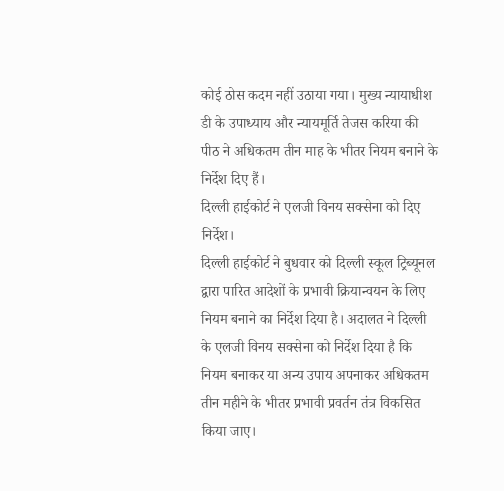कोई ठोस कदम नहीं उठाया गया। मुख्य न्यायाधीश डी के उपाध्याय और न्यायमूर्ति तेजस करिया की पीठ ने अधिकतम तीन माह के भीतर नियम बनाने के निर्देश दिए हैं।
दिल्ली हाईकोर्ट ने एलजी विनय सक्सेना को दिए निर्देश।
दिल्ली हाईकोर्ट ने बुधवार को दिल्ली स्कूल ट्रिब्यूनल द्वारा पारित आदेशों के प्रभावी क्रियान्वयन के लिए नियम बनाने का निर्देश दिया है। अदालत ने दिल्ली के एलजी विनय सक्सेना को निर्देश दिया है कि नियम बनाकर या अन्य उपाय अपनाकर अधिकतम तीन महीने के भीतर प्रभावी प्रवर्तन तंत्र विकसित किया जाए।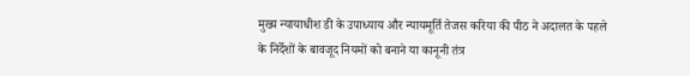मुख्य न्यायाधीश डी के उपाध्याय और न्यायमूर्ति तेजस करिया की पीठ ने अदालत के पहले के निर्देशों के बावजूद नियमों को बनाने या कानूनी तंत्र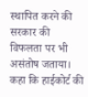स्थापित करने की सरकार की विफलता पर भी असंतोष जताया। कहा कि हाईकोर्ट की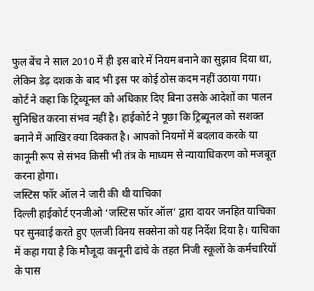फुल बेंच ने साल 2010 में ही इस बारे में नियम बनाने का सुझाव दिया था, लेकिन डेढ़ दशक के बाद भी इस पर कोई ठोस कदम नहीं उठाया गया।
कोर्ट ने कहा कि ट्रिब्यूनल को अधिकार दिए बिना उसके आदेशों का पालन सुनिश्चित करना संभव नहीं है। हाईकोर्ट ने पूछा कि ट्रिब्यूनल को सशक्त बनाने में आखिर क्या दिक्कत है। आपको नियमों में बदलाव करके या कानूनी रूप से संभव किसी भी तंत्र के माध्यम से न्यायाधिकरण को मजबूत करना होगा।
जस्टिस फॉर ऑल ने जारी की थी याचिका
दिल्ली हाईकोर्ट एनजीओ ‘जस्टिस फॉर ऑल’ द्वारा दायर जनहित याचिका पर सुनवाई करते हुए एलजी विनय सक्सेना को यह निर्देश दिया है। याचिका में कहा गया है कि मौजूदा कानूनी ढांचे के तहत निजी स्कूलों के कर्मचारियों के पास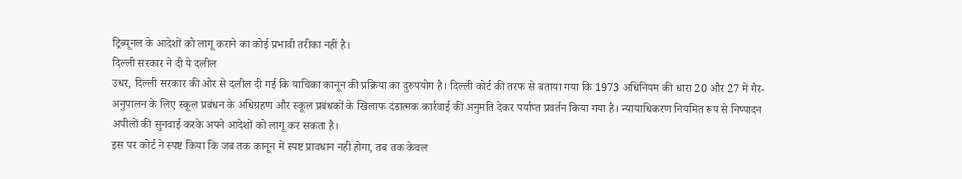ट्रिब्यूनल के आदेशों को लागू कराने का कोई प्रभावी तरीका नहीं है।
दिल्ली सरकार ने दी ये दलील
उधर, दिल्ली सरकार की ओर से दलील दी गई कि याचिका कानून की प्रक्रिया का दुरुपयोग है। दिल्ली कोर्ट की तरफ से बताया गया कि 1973 अधिनियम की धारा 20 और 27 में गैर-अनुपालन के लिए स्कूल प्रबंधन के अधिग्रहण और स्कूल प्रबंधकों के खिलाफ दंडात्मक कार्रवाई की अनुमति देकर पर्याप्त प्रवर्तन किया गया है। न्यायाधिकरण नियमित रूप से निष्पादन अपीलों की सुनवाई करके अपने आदेशों को लागू कर सकता है।
इस पर कोर्ट ने स्पष्ट किया कि जब तक कानून में स्पष्ट प्रावधान नहीं होगा, तब तक केवल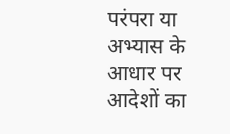परंपरा या अभ्यास के आधार पर आदेशों का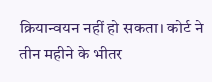क्रियान्वयन नहीं हो सकता। कोर्ट ने तीन महीने के भीतर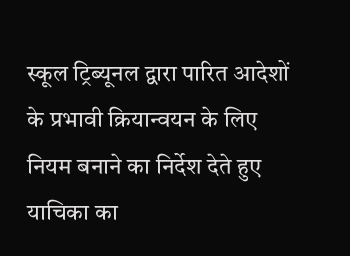स्कूल ट्रिब्यूनल द्वारा पारित आदेशों के प्रभावी क्रियान्वयन के लिए नियम बनाने का निर्देश देते हुए याचिका का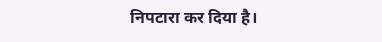निपटारा कर दिया है।